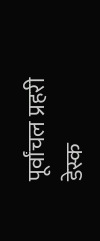पूर्वांचल प्रहरी डेस्क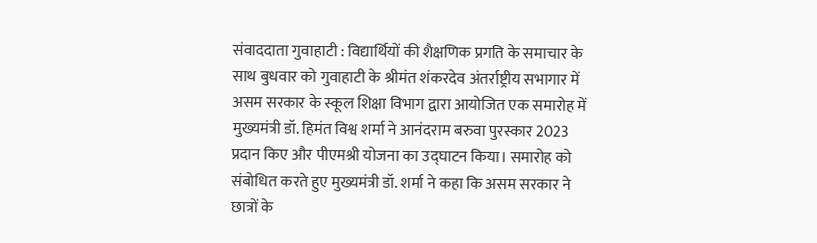संवाददाता गुवाहाटी : विद्यार्थियों की शैक्षणिक प्रगति के समाचार के साथ बुधवार को गुवाहाटी के श्रीमंत शंकरदेव अंतर्राष्ट्रीय सभागार में असम सरकार के स्कूल शिक्षा विभाग द्वारा आयोजित एक समारोह में मुख्यमंत्री डॉ. हिमंत विश्व शर्मा ने आनंदराम बरुवा पुरस्कार 2023 प्रदान किए और पीएमश्री योजना का उद्घाटन किया। समारोह को संबोधित करते हुए मुख्यमंत्री डॉ. शर्मा ने कहा कि असम सरकार ने छात्रों के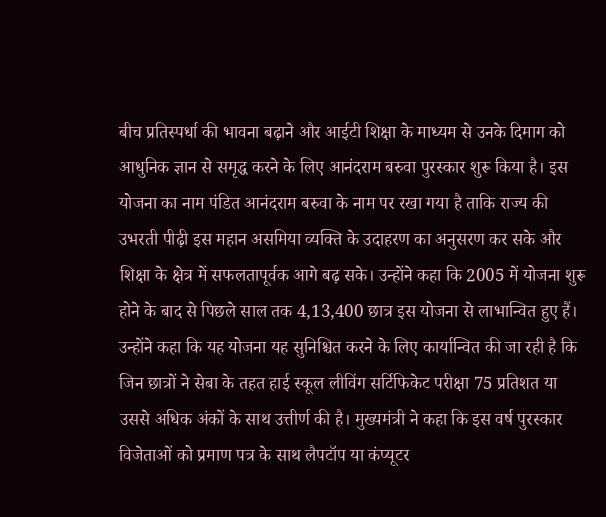बीच प्रतिस्पर्धा की भावना बढ़ाने और आईटी शिक्षा के माध्यम से उनके दिमाग को आधुनिक ज्ञान से समृद्ध करने के लिए आनंदराम बरुवा पुरस्कार शुरू किया है। इस योजना का नाम पंडित आनंदराम बरुवा के नाम पर रखा गया है ताकि राज्य की उभरती पीढ़ी इस महान असमिया व्यक्ति के उदाहरण का अनुसरण कर सके और शिक्षा के क्षेत्र में सफलतापूर्वक आगे बढ़ सके। उन्होंने कहा कि 2005 में योजना शुरू होने के बाद से पिछले साल तक 4,13,400 छात्र इस योजना से लाभान्वित हुए हैं।
उन्होंने कहा कि यह योजना यह सुनिश्चित करने के लिए कार्यान्वित की जा रही है कि जिन छात्रों ने सेबा के तहत हाई स्कूल लीविंग सर्टिफिकेट परीक्षा 75 प्रतिशत या उससे अधिक अंकों के साथ उत्तीर्ण की है। मुख्यमंत्री ने कहा कि इस वर्ष पुरस्कार विजेताओं को प्रमाण पत्र के साथ लैपटॉप या कंप्यूटर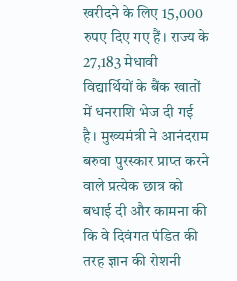खरीदने के लिए 15,000 रुपए दिए गए हैं। राज्य के 27,183 मेधावी विद्यार्थियों के बैंक खातों में धनराशि भेज दी गई है। मुख्यमंत्री ने आनंदराम बरुवा पुरस्कार प्राप्त करने वाले प्रत्येक छात्र को बधाई दी और कामना की कि वे दिवंगत पंडित की तरह ज्ञान की रोशनी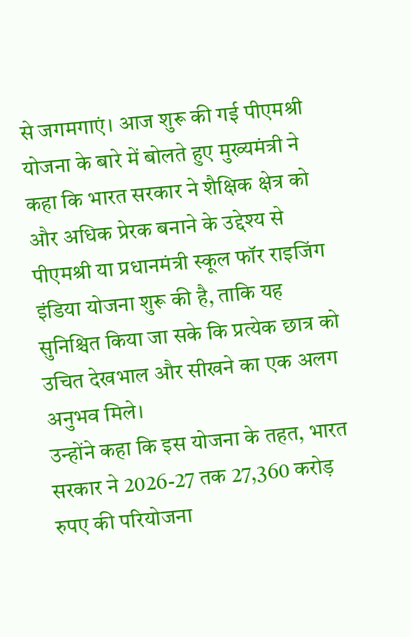से जगमगाएं। आज शुरू की गई पीएमश्री योजना के बारे में बोलते हुए मुख्यमंत्री ने कहा कि भारत सरकार ने शैक्षिक क्षेत्र को और अधिक प्रेरक बनाने के उद्देश्य से पीएमश्री या प्रधानमंत्री स्कूल फॉर राइजिंग इंडिया योजना शुरू की है, ताकि यह सुनिश्चित किया जा सके कि प्रत्येक छात्र को उचित देखभाल और सीखने का एक अलग अनुभव मिले।
उन्होंने कहा कि इस योजना के तहत, भारत सरकार ने 2026-27 तक 27,360 करोड़ रुपए की परियोजना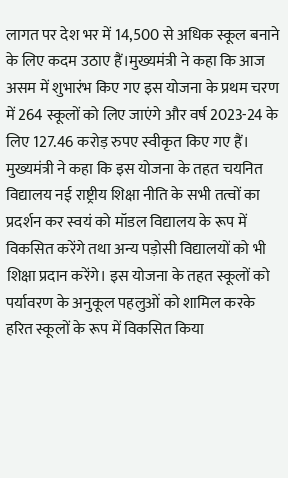लागत पर देश भर में 14,500 से अधिक स्कूल बनाने के लिए कदम उठाए हैं।मुख्यमंत्री ने कहा कि आज असम में शुभारंभ किए गए इस योजना के प्रथम चरण में 264 स्कूलों को लिए जाएंगे और वर्ष 2023-24 के लिए 127.46 करोड़ रुपए स्वीकृत किए गए हैं। मुख्यमंत्री ने कहा कि इस योजना के तहत चयनित विद्यालय नई राष्ट्रीय शिक्षा नीति के सभी तत्वों का प्रदर्शन कर स्वयं को मॉडल विद्यालय के रूप में विकसित करेंगे तथा अन्य पड़ोसी विद्यालयों को भी शिक्षा प्रदान करेंगे। इस योजना के तहत स्कूलों को पर्यावरण के अनुकूल पहलुओं को शामिल करके हरित स्कूलों के रूप में विकसित किया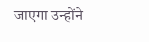जाएगा उन्होंने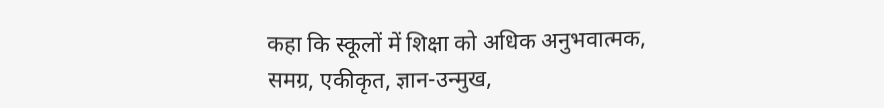कहा कि स्कूलों में शिक्षा को अधिक अनुभवात्मक, समग्र, एकीकृत, ज्ञान-उन्मुख,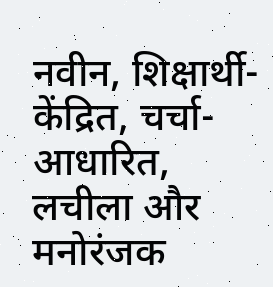नवीन, शिक्षार्थी-केंद्रित, चर्चा-आधारित, लचीला और मनोरंजक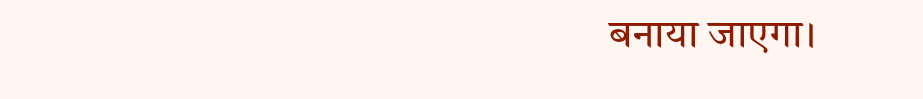बनाया जाएगा।